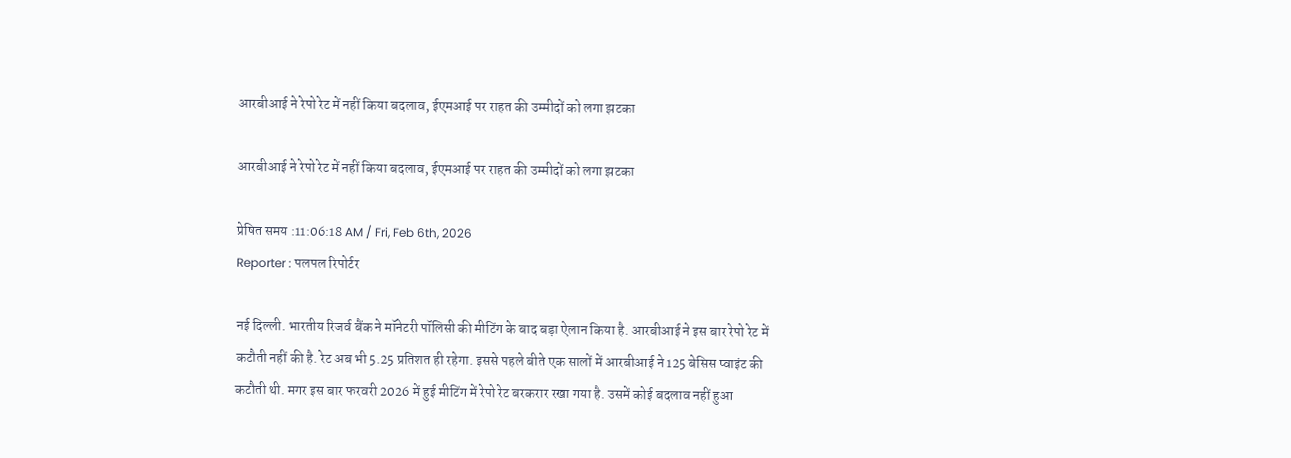आरबीआई ने रेपो रेट में नहीं किया बदलाव, ईएमआई पर राहत की उम्मीदों को लगा झटका

आरबीआई ने रेपो रेट में नहीं किया बदलाव, ईएमआई पर राहत की उम्मीदों को लगा झटका

प्रेषित समय :11:06:18 AM / Fri, Feb 6th, 2026
Reporter : पलपल रिपोर्टर

नई दिल्ली. भारतीय रिजर्व बैंक ने मॉनेटरी पॉलिसी की मीटिंग के बाद बड़ा ऐलान किया है. आरबीआई ने इस बार रेपो रेट में कटौती नहीं की है. रेट अब भी 5.25 प्रतिशत ही रहेगा. इससे पहले बीते एक सालों में आरबीआई ने 125 बेसिस प्वाइंट की कटौती थी. मगर इस बार फरवरी 2026 में हुई मीटिंग में रेपो रेट बरकरार रखा गया है. उसमें कोई बदलाव नहीं हुआ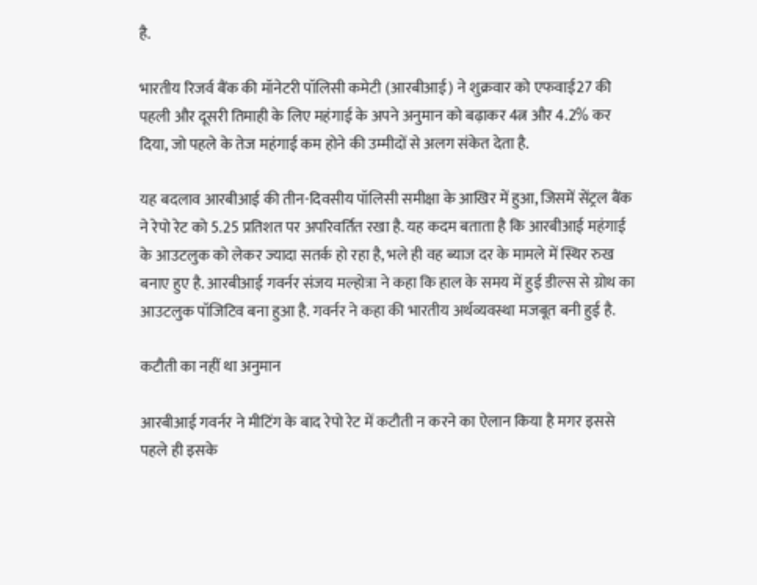है.

भारतीय रिजर्व बैंक की मॉनेटरी पॉलिसी कमेटी (आरबीआई) ने शुक्रवार को एफवाई27 की पहली और दूसरी तिमाही के लिए महंगाई के अपने अनुमान को बढ़ाकर 4त्न और 4.2% कर दिया, जो पहले के तेज महंगाई कम होने की उम्मीदों से अलग संकेत देता है.

यह बदलाव आरबीआई की तीन-दिवसीय पॉलिसी समीक्षा के आखिर में हुआ, जिसमें सेंट्रल बैंक ने रेपो रेट को 5.25 प्रतिशत पर अपरिवर्तित रखा है. यह कदम बताता है कि आरबीआई महंगाई के आउटलुक को लेकर ज्यादा सतर्क हो रहा है, भले ही वह ब्याज दर के मामले में स्थिर रुख बनाए हुए है. आरबीआई गवर्नर संजय मल्होत्रा ने कहा कि हाल के समय में हुई डील्स से ग्रोथ का आउटलुक पॉजिटिव बना हुआ है. गवर्नर ने कहा की भारतीय अर्थव्यवस्था मजबूत बनी हुई है.

कटौती का नहीं था अनुमान

आरबीआई गवर्नर ने मीटिंग के बाद रेपो रेट में कटौती न करने का ऐलान किया है मगर इससे पहले ही इसके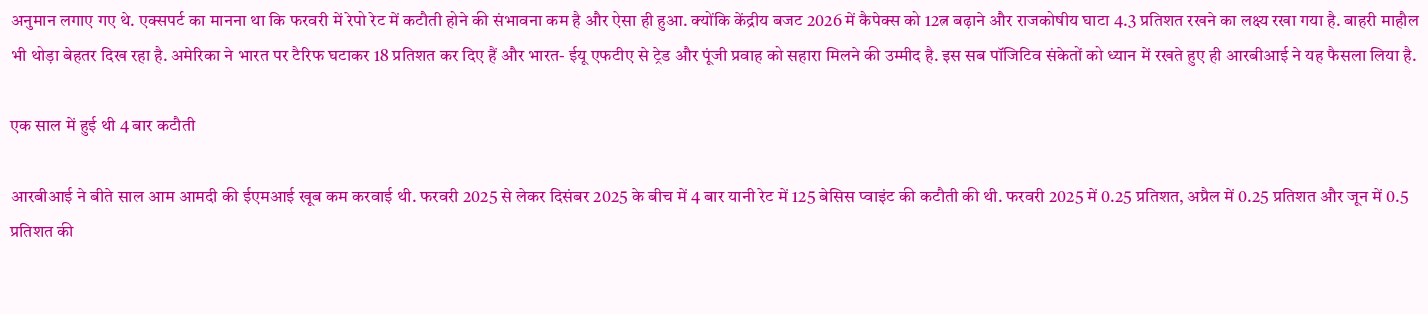अनुमान लगाए गए थे. एक्सपर्ट का मानना था कि फरवरी में रेपो रेट में कटौती होने की संभावना कम है और ऐसा ही हुआ. क्योंकि केंद्रीय बजट 2026 में कैपेक्स को 12त्न बढ़ाने और राजकोषीय घाटा 4.3 प्रतिशत रखने का लक्ष्य रखा गया है. बाहरी माहौल भी थोड़ा बेहतर दिख रहा है. अमेरिका ने भारत पर टैरिफ घटाकर 18 प्रतिशत कर दिए हैं और भारत- ईयू एफटीए से ट्रेड और पूंजी प्रवाह को सहारा मिलने की उम्मीद है. इस सब पॉजिटिव संकेतों को ध्यान में रखते हुए ही आरबीआई ने यह फैसला लिया है.

एक साल में हुई थी 4 बार कटौती

आरबीआई ने बीते साल आम आमदी की ईएमआई खूब कम करवाई थी. फरवरी 2025 से लेकर दिसंबर 2025 के बीच में 4 बार यानी रेट में 125 बेसिस प्वाइंट की कटौती की थी. फरवरी 2025 में 0.25 प्रतिशत, अप्रैल में 0.25 प्रतिशत और जून में 0.5 प्रतिशत की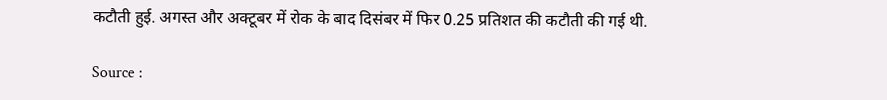कटौती हुई. अगस्त और अक्टूबर में रोक के बाद दिसंबर में फिर 0.25 प्रतिशत की कटौती की गई थी.

Source :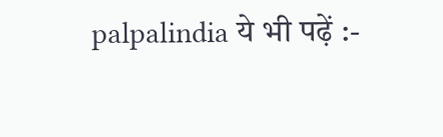palpalindia ये भी पढ़ें :-